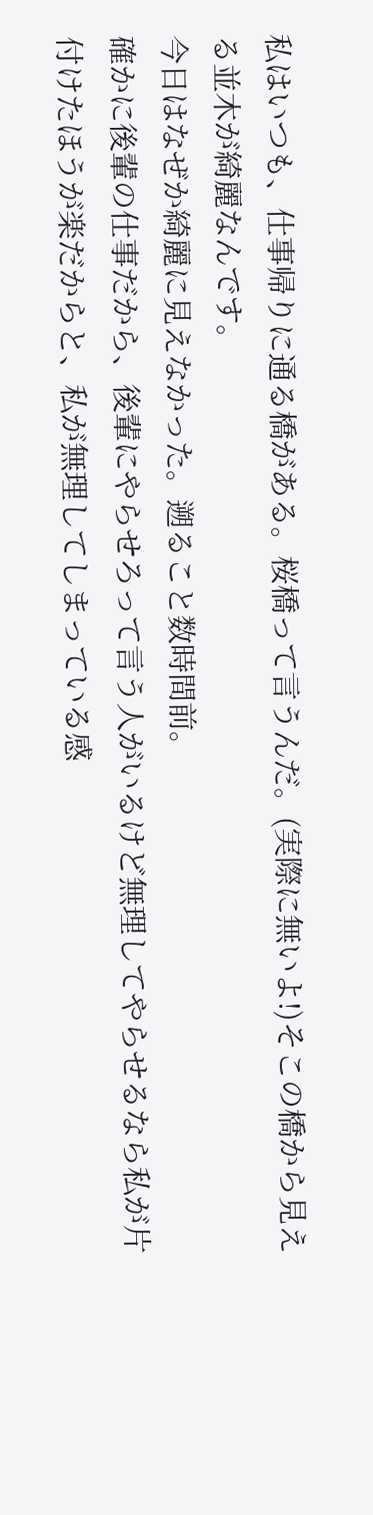私はいつも、仕事帰りに通る橋がある。桜橋って言うんだ。(実際に無いよ!)そこの橋から見える並木が綺麗なんです。
今日はなぜか綺麗に見えなかった。遡ること数時間前。
確かに後輩の仕事だから、後輩にやらせろって言う人がいるけど無理してやらせるなら私が片付けたほうが楽だからと、私が無理してしまっている感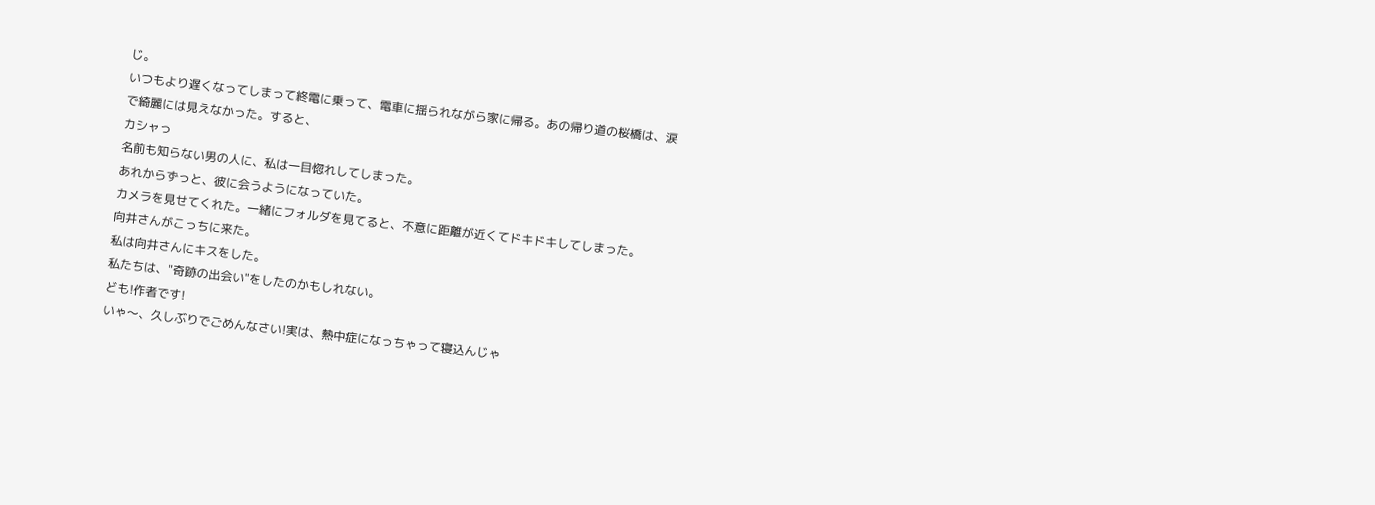じ。
いつもより遅くなってしまって終電に乗って、電車に揺られながら家に帰る。あの帰り道の桜橋は、涙で綺麗には見えなかった。すると、
カシャっ
名前も知らない男の人に、私は一目惚れしてしまった。
あれからずっと、彼に会うようになっていた。
カメラを見せてくれた。一緒にフォルダを見てると、不意に距離が近くてドキドキしてしまった。
向井さんがこっちに来た。
私は向井さんにキスをした。
私たちは、"奇跡の出会い"をしたのかもしれない。
ども!作者です!
いゃ〜、久しぶりでごめんなさい!実は、熱中症になっちゃって寝込んじゃ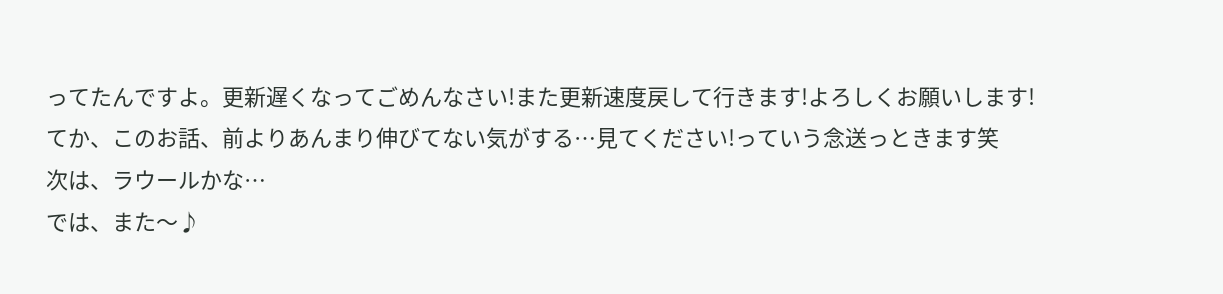ってたんですよ。更新遅くなってごめんなさい!また更新速度戻して行きます!よろしくお願いします!
てか、このお話、前よりあんまり伸びてない気がする…見てください!っていう念送っときます笑
次は、ラウールかな…
では、また〜♪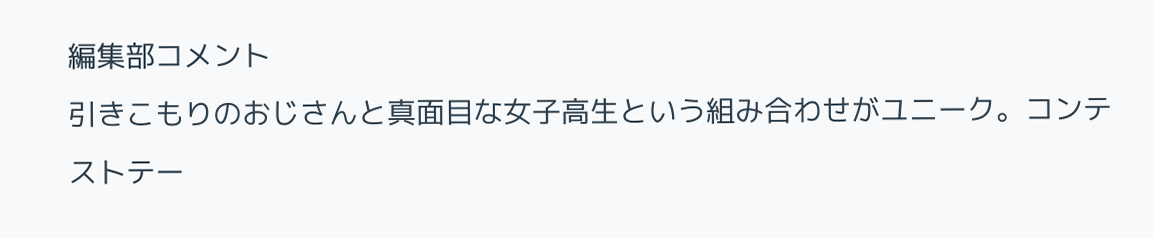編集部コメント
引きこもりのおじさんと真面目な女子高生という組み合わせがユニーク。コンテストテー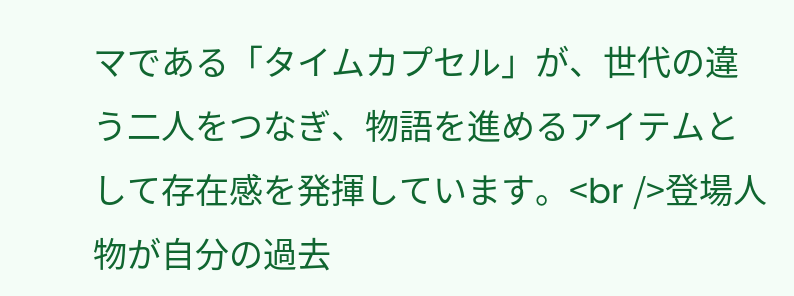マである「タイムカプセル」が、世代の違う二人をつなぎ、物語を進めるアイテムとして存在感を発揮しています。<br />登場人物が自分の過去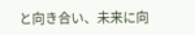と向き合い、未来に向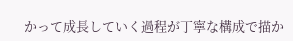かって成長していく過程が丁寧な構成で描か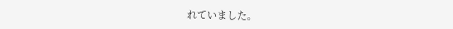れていました。